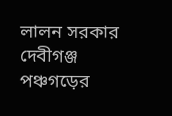লালন সরকার দেবীগঞ্জ
পঞ্চগড়ের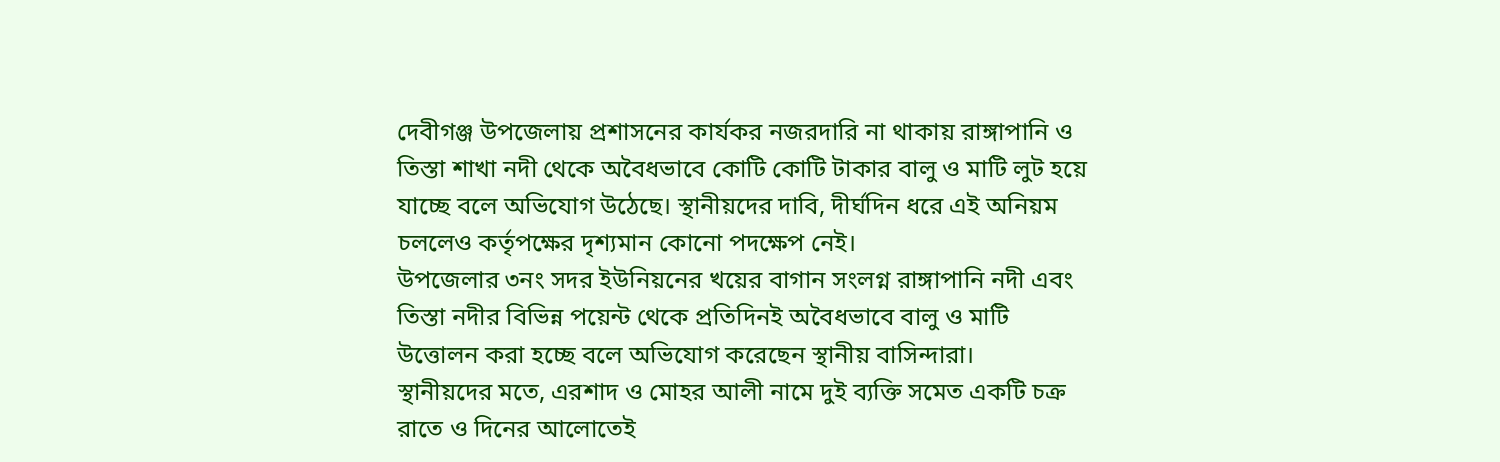দেবীগঞ্জ উপজেলায় প্রশাসনের কার্যকর নজরদারি না থাকায় রাঙ্গাপানি ও তিস্তা শাখা নদী থেকে অবৈধভাবে কোটি কোটি টাকার বালু ও মাটি লুট হয়ে যাচ্ছে বলে অভিযোগ উঠেছে। স্থানীয়দের দাবি, দীর্ঘদিন ধরে এই অনিয়ম চললেও কর্তৃপক্ষের দৃশ্যমান কোনো পদক্ষেপ নেই।
উপজেলার ৩নং সদর ইউনিয়নের খয়ের বাগান সংলগ্ন রাঙ্গাপানি নদী এবং তিস্তা নদীর বিভিন্ন পয়েন্ট থেকে প্রতিদিনই অবৈধভাবে বালু ও মাটি উত্তোলন করা হচ্ছে বলে অভিযোগ করেছেন স্থানীয় বাসিন্দারা।
স্থানীয়দের মতে, এরশাদ ও মোহর আলী নামে দুই ব্যক্তি সমেত একটি চক্র রাতে ও দিনের আলোতেই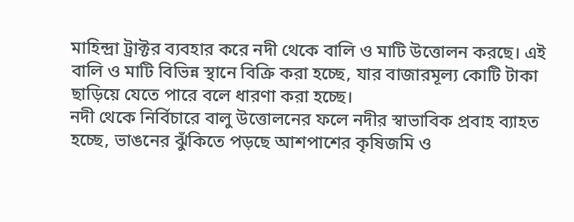মাহিন্দ্রা ট্রাক্টর ব্যবহার করে নদী থেকে বালি ও মাটি উত্তোলন করছে। এই বালি ও মাটি বিভিন্ন স্থানে বিক্রি করা হচ্ছে, যার বাজারমূল্য কোটি টাকা ছাড়িয়ে যেতে পারে বলে ধারণা করা হচ্ছে।
নদী থেকে নির্বিচারে বালু উত্তোলনের ফলে নদীর স্বাভাবিক প্রবাহ ব্যাহত হচ্ছে, ভাঙনের ঝুঁকিতে পড়ছে আশপাশের কৃষিজমি ও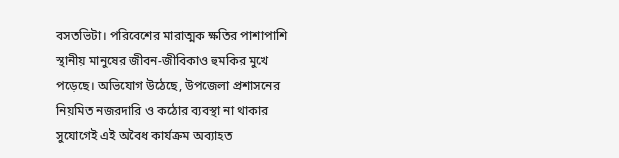বসতভিটা। পরিবেশের মারাত্মক ক্ষতির পাশাপাশি স্থানীয় মানুষের জীবন-জীবিকাও হুমকির মুখে পড়েছে। অভিযোগ উঠেছে, উপজেলা প্রশাসনের নিয়মিত নজরদারি ও কঠোর ব্যবস্থা না থাকার সুযোগেই এই অবৈধ কার্যক্রম অব্যাহত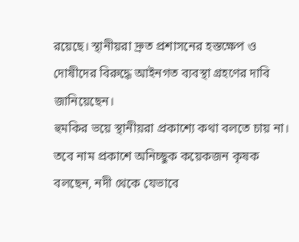রয়েছে। স্থানীয়রা দ্রুত প্রশাসনের হস্তক্ষেপ ও দোষীদের বিরুদ্ধে আইনগত ব্যবস্থা গ্রহণের দাবি জানিয়েছেন।
হুমকির ভয়ে স্থানীয়রা প্রকাশ্যে কথা বলতে চায় না। তবে নাম প্রকাশে অনিচ্ছুক কয়েকজন কৃষক বলছেন, নদী থেকে যেভাবে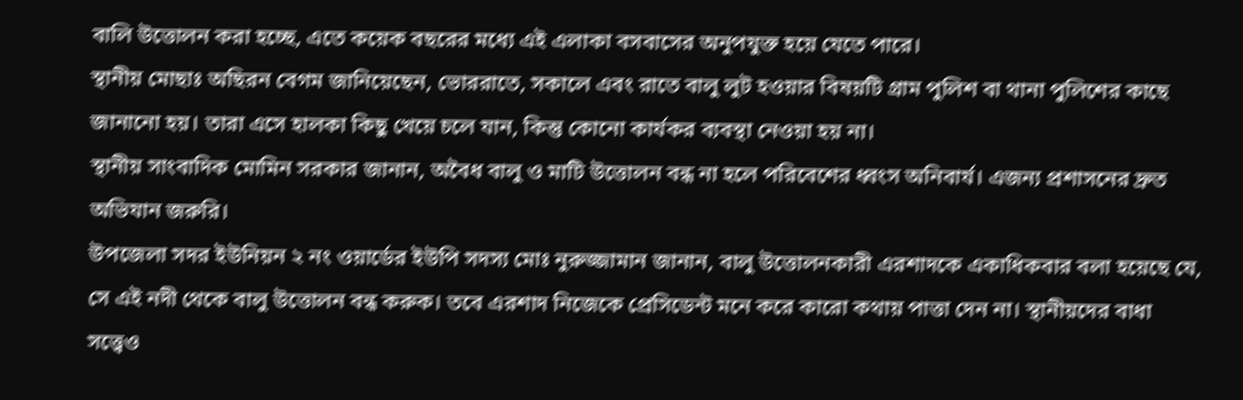বালি উত্তোলন করা হচ্ছে, এতে কয়েক বছরের মধ্যে এই এলাকা বসবাসের অনুপযুক্ত হয়ে যেতে পারে।
স্থানীয় মোছাঃ অছিরন বেগম জানিয়েছেন, ভোররাতে, সকালে এবং রাতে বালু লুট হওয়ার বিষয়টি গ্রাম পুলিশ বা থানা পুলিশের কাছে জানানো হয়। তারা এসে হালকা কিছু খেয়ে চলে যান, কিন্তু কোনো কার্যকর ব্যবস্থা নেওয়া হয় না।
স্থানীয় সাংবাদিক মোমিন সরকার জানান, অবৈধ বালু ও মাটি উত্তোলন বন্ধ না হলে পরিবেশের ধ্বংস অনিবার্য। এজন্য প্রশাসনের দ্রুত অভিযান জরুরি।
উপজেলা সদর ইউনিয়ন ২ নং ওয়ার্ডের ইউপি সদস্য মোঃ নুরুজ্জামান জানান, বালু উত্তোলনকারী এরশাদকে একাধিকবার বলা হয়েছে যে, সে এই নদী থেকে বালু উত্তোলন বন্ধ করুক। তবে এরশাদ নিজেকে প্রেসিডেন্ট মনে করে কারো কথায় পাত্তা দেন না। স্থানীয়দের বাধা সত্ত্বেও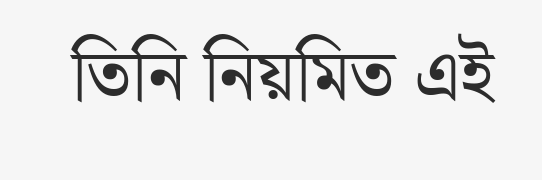তিনি নিয়মিত এই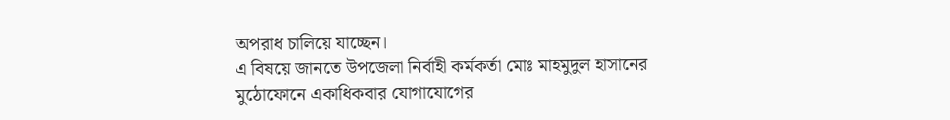অপরাধ চালিয়ে যাচ্ছেন।
এ বিষয়ে জানতে উপজেলা নির্বাহী কর্মকর্তা মোঃ মাহমুদুল হাসানের মুঠোফোনে একাধিকবার যোগাযোগের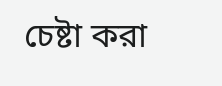চেষ্টা করা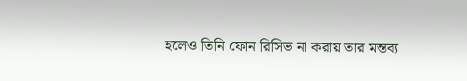হলেও তিনি ফোন রিসিভ না করায় তার মন্তব্য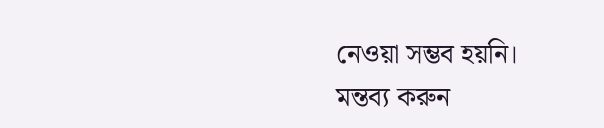নেওয়া সম্ভব হয়নি।
মন্তব্য করুন